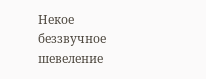Некое беззвучное шевеление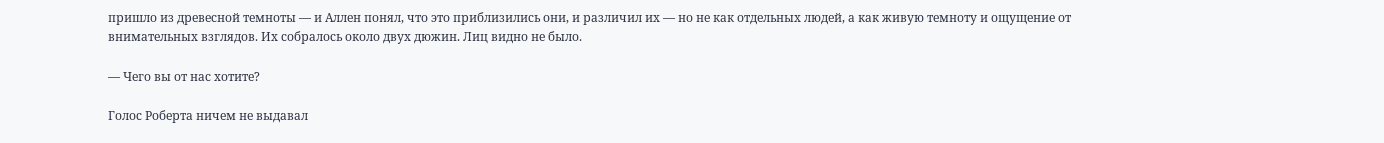пришло из древесной темноты — и Аллен понял, что это приблизились они, и различил их — но не как отдельных людей, а как живую темноту и ощущение от внимательных взглядов. Их собралось около двух дюжин. Лиц видно не было.

— Чего вы от нас хотите?

Голос Роберта ничем не выдавал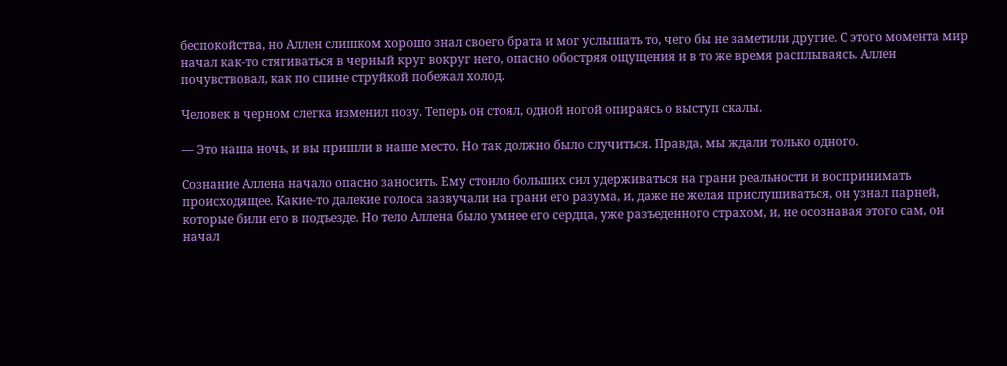беспокойства, но Аллен слишком хорошо знал своего брата и мог услышать то, чего бы не заметили другие. С этого момента мир начал как-то стягиваться в черный круг вокруг него, опасно обостряя ощущения и в то же время расплываясь. Аллен почувствовал, как по спине струйкой побежал холод.

Человек в черном слегка изменил позу. Теперь он стоял, одной ногой опираясь о выступ скалы.

— Это наша ночь, и вы пришли в наше место. Но так должно было случиться. Правда, мы ждали только одного.

Сознание Аллена начало опасно заносить. Ему стоило больших сил удерживаться на грани реальности и воспринимать происходящее. Какие-то далекие голоса зазвучали на грани его разума, и, даже не желая прислушиваться, он узнал парней, которые били его в подъезде. Но тело Аллена было умнее его сердца, уже разъеденного страхом, и, не осознавая этого сам, он начал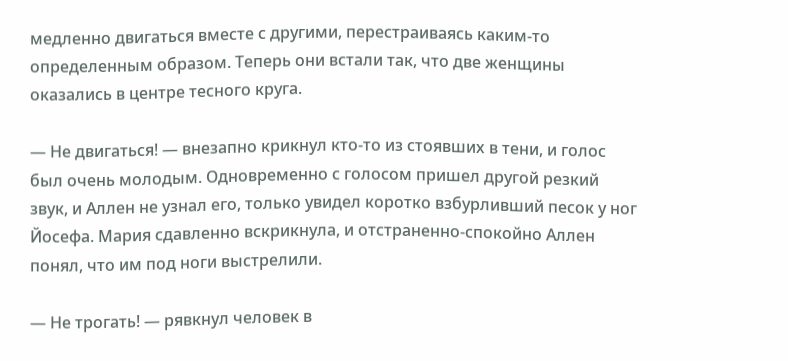медленно двигаться вместе с другими, перестраиваясь каким-то определенным образом. Теперь они встали так, что две женщины оказались в центре тесного круга.

— Не двигаться! — внезапно крикнул кто-то из стоявших в тени, и голос был очень молодым. Одновременно с голосом пришел другой резкий звук, и Аллен не узнал его, только увидел коротко взбурливший песок у ног Йосефа. Мария сдавленно вскрикнула, и отстраненно-спокойно Аллен понял, что им под ноги выстрелили.

— Не трогать! — рявкнул человек в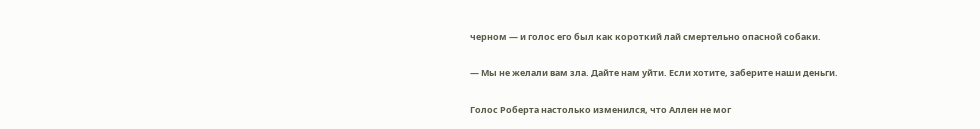черном — и голос его был как короткий лай смертельно опасной собаки.

— Мы не желали вам зла. Дайте нам уйти. Если хотите, заберите наши деньги.

Голос Роберта настолько изменился, что Аллен не мог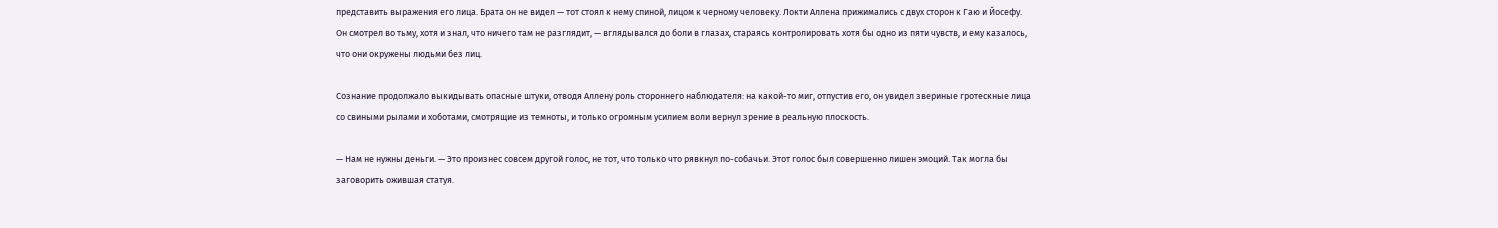представить выражения его лица. Брата он не видел — тот стоял к нему спиной, лицом к черному человеку. Локти Аллена прижимались с двух сторон к Гаю и Йосефу. Он смотрел во тьму, хотя и знал, что ничего там не разглядит, — вглядывался до боли в глазах, стараясь контролировать хотя бы одно из пяти чувств, и ему казалось, что они окружены людьми без лиц.

Сознание продолжало выкидывать опасные штуки, отводя Аллену роль стороннего наблюдателя: на какой-то миг, отпустив его, он увидел звериные гротескные лица со свиными рылами и хоботами, смотрящие из темноты, и только огромным усилием воли вернул зрение в реальную плоскость.

— Нам не нужны деньги. — Это произнес совсем другой голос, не тот, что только что рявкнул по-собачьи. Этот голос был совершенно лишен эмоций. Так могла бы заговорить ожившая статуя.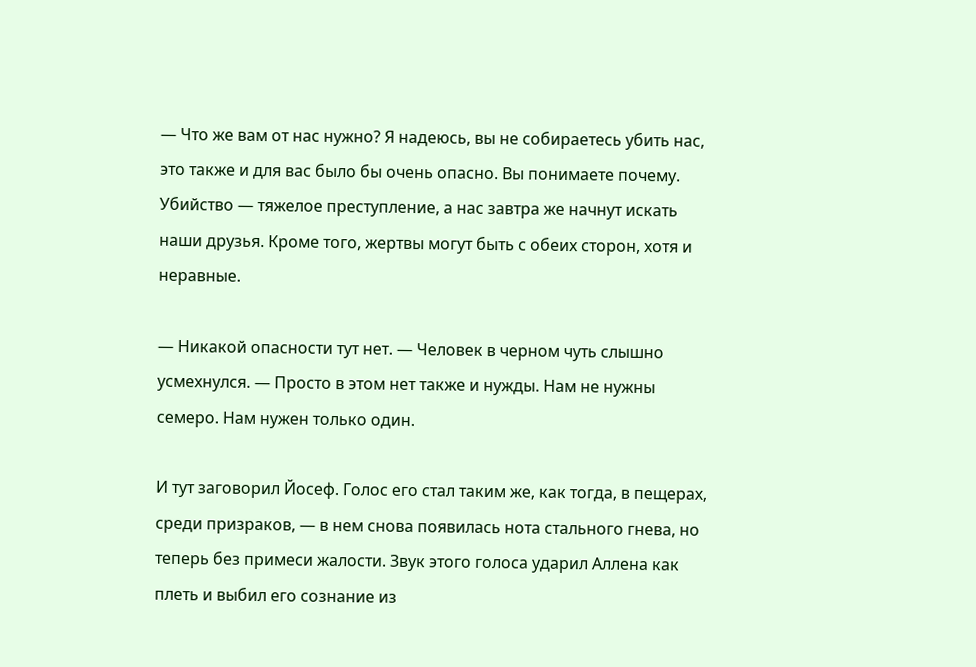— Что же вам от нас нужно? Я надеюсь, вы не собираетесь убить нас, это также и для вас было бы очень опасно. Вы понимаете почему. Убийство — тяжелое преступление, а нас завтра же начнут искать наши друзья. Кроме того, жертвы могут быть с обеих сторон, хотя и неравные.

— Никакой опасности тут нет. — Человек в черном чуть слышно усмехнулся. — Просто в этом нет также и нужды. Нам не нужны семеро. Нам нужен только один.

И тут заговорил Йосеф. Голос его стал таким же, как тогда, в пещерах, среди призраков, — в нем снова появилась нота стального гнева, но теперь без примеси жалости. Звук этого голоса ударил Аллена как плеть и выбил его сознание из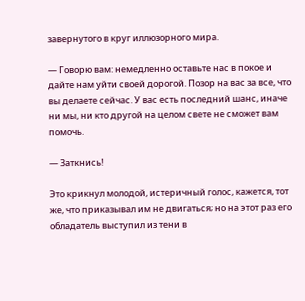завернутого в круг иллюзорного мира.

— Говорю вам: немедленно оставьте нас в покое и дайте нам уйти своей дорогой. Позор на вас за все, что вы делаете сейчас. У вас есть последний шанс, иначе ни мы, ни кто другой на целом свете не сможет вам помочь.

— Заткнись!

Это крикнул молодой, истеричный голос, кажется, тот же, что приказывал им не двигаться; но на этот раз его обладатель выступил из тени в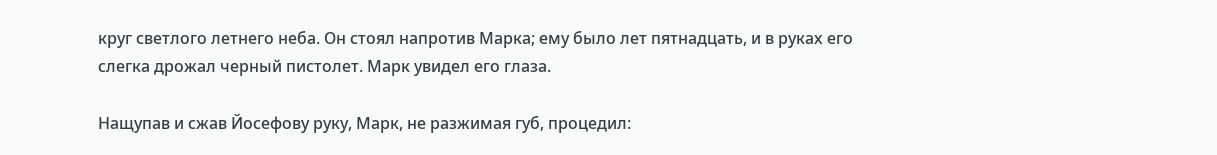круг светлого летнего неба. Он стоял напротив Марка; ему было лет пятнадцать, и в руках его слегка дрожал черный пистолет. Марк увидел его глаза.

Нащупав и сжав Йосефову руку, Марк, не разжимая губ, процедил: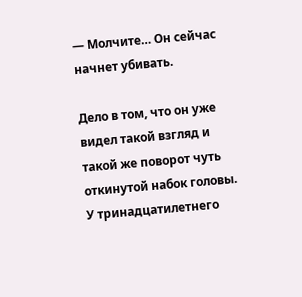— Молчите… Он сейчас начнет убивать.

Дело в том, что он уже видел такой взгляд и такой же поворот чуть откинутой набок головы. У тринадцатилетнего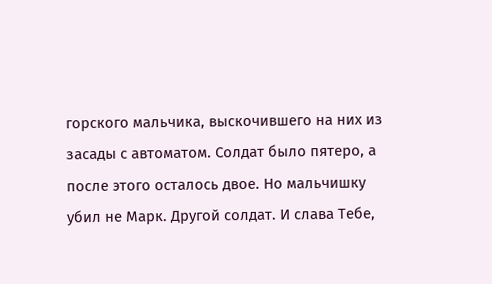горского мальчика, выскочившего на них из засады с автоматом. Солдат было пятеро, а после этого осталось двое. Но мальчишку убил не Марк. Другой солдат. И слава Тебе,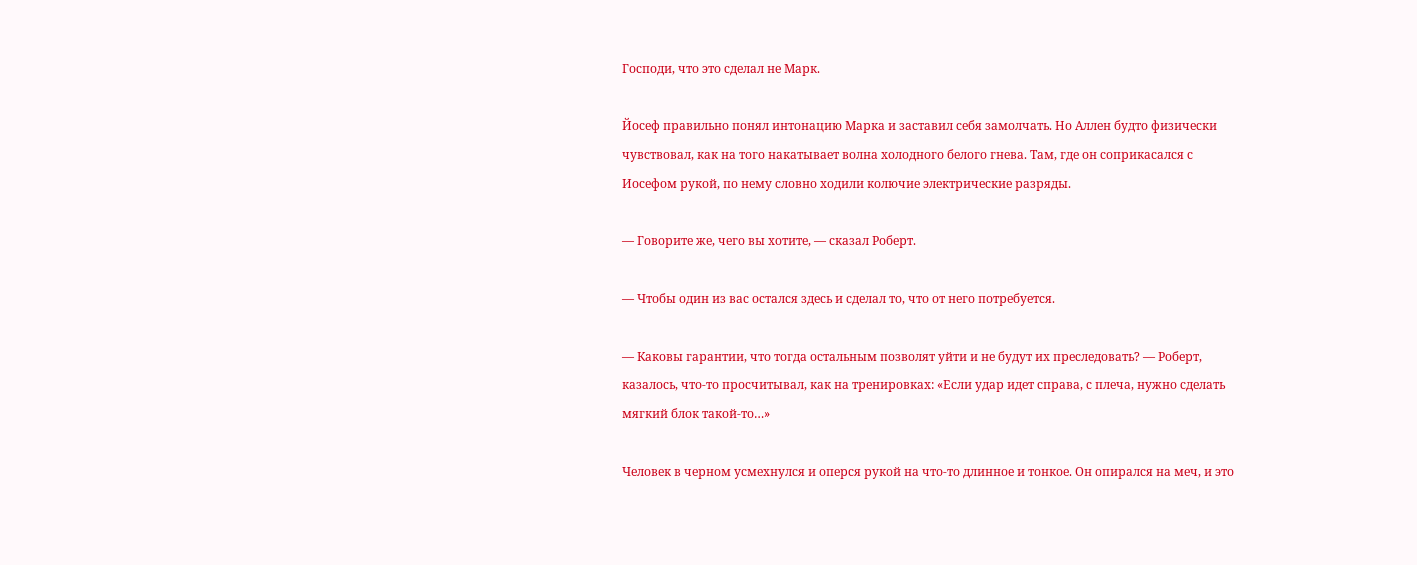Господи, что это сделал не Марк.

Йосеф правильно понял интонацию Марка и заставил себя замолчать. Но Аллен будто физически чувствовал, как на того накатывает волна холодного белого гнева. Там, где он соприкасался с Иосефом рукой, по нему словно ходили колючие электрические разряды.

— Говорите же, чего вы хотите, — сказал Роберт.

— Чтобы один из вас остался здесь и сделал то, что от него потребуется.

— Каковы гарантии, что тогда остальным позволят уйти и не будут их преследовать? — Роберт, казалось, что-то просчитывал, как на тренировках: «Если удар идет справа, с плеча, нужно сделать мягкий блок такой-то…»

Человек в черном усмехнулся и оперся рукой на что-то длинное и тонкое. Он опирался на меч, и это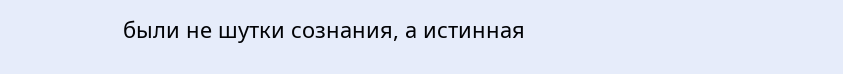были не шутки сознания, а истинная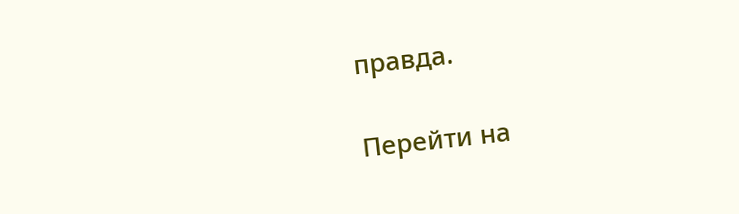правда.

Перейти на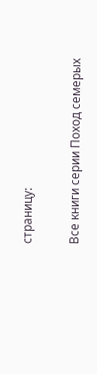страницу:

Все книги серии Поход семерых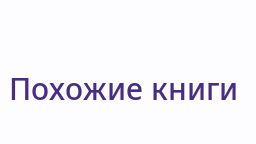Похожие книги